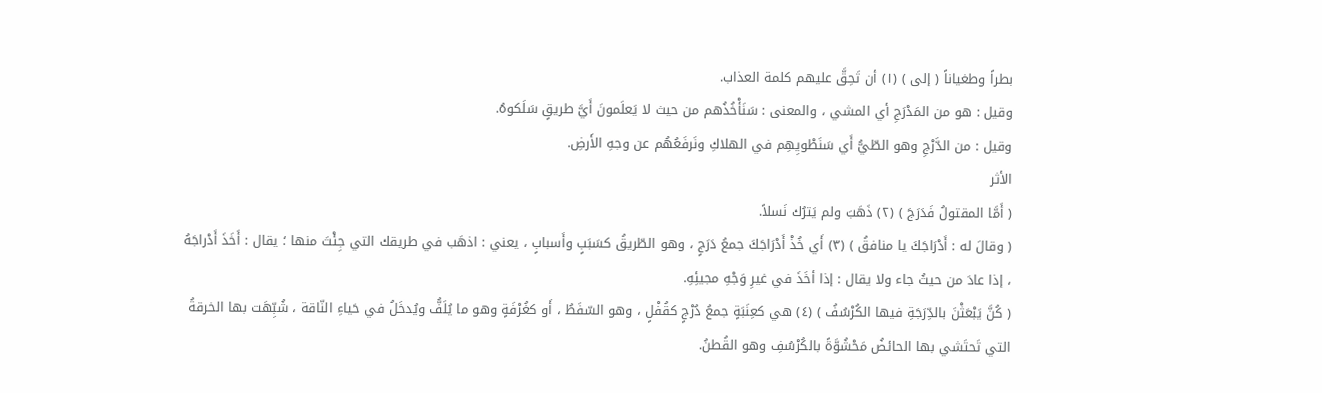بطراً وطغياناً ( إلى ) (١) أن تَحِقَّ عليهم كلمة العذاب.
وقيل : هو من المَدْرَجِ أي المشي ، والمعنى : سَنَأْخُذُهم من حيث لا يَعلَمونَ أَيَّ طريقٍ سَلَكوهُ.
وقيل : من الدَّرْجِ وهو الطّيُّ أَي سَنَطْويِهِم في الهلاكِ ونَرفَعُهُم عن وجهِ الأَرضِ.
الأثر
( أَمَّا المقتولُ فَدَرَجَ ) (٢) ذَهَبَ ولم يَترُك نَسلاً.
( وقالَ له : أَدْرَاجَكَ يا منافقُ ) (٣) أَي خُذْ أَدْرَاجَكَ جمعُ دَرَجٍ ، وهو الطّريقُ كسَبَبٍ وأَسبابٍ ، يعني : اذهَب في طريقك التي جِئْتَ منها ؛ يقال : أَخَذَ أَدْراجَهُ ، إذا عادَ من حيثُ جاء ولا يقال : إذا أخَذَ في غيرِ وَجْهِ مجيئِهِ.
( كُنَّ يَبْعَثْنَ بالدِّرَجَةِ فيها الكُرْسُفُ ) (٤) هي كعِنَبَةٍ جمعُ دُرْجٍ كقُفْلٍ ، وهو السّفَطُ ، أَو كغُرْفَةٍ وهو ما يُلَفُّ ويُدخَلُ في حَياءِ النّاقة ، شُبِّهَت بها الخرقةُ التي تَحتَشي بها الحائضُ مَحْشُوَّةً بالكُرْسُفِ وهو القُطنُ.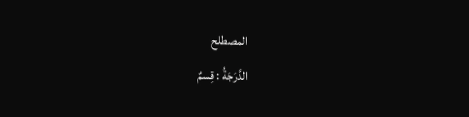المصطلح
الدَّرَجَةُ : قِسمٌ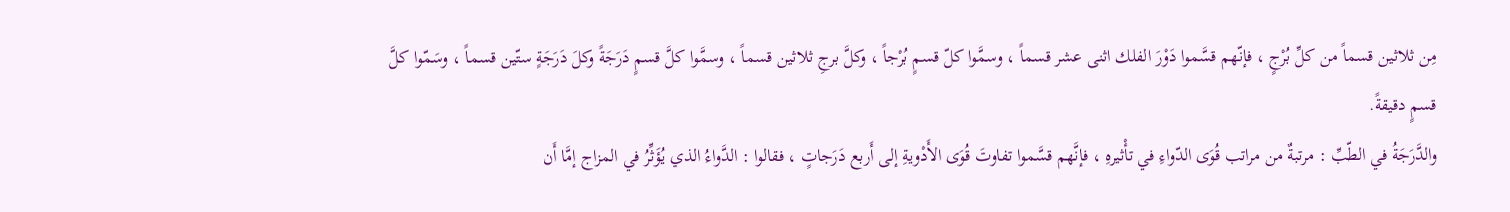مِن ثلاثين قسماً من كلِّ بُرْجٍ ، فإنّهم قسَّموا دَوْرَ الفلك اثنى عشر قسماً ، وسمَّوا كلّ قسمٍ بُرْجاً ، وكلَّ برجِ ثلاثين قسماً ، وسمَّوا كلَّ قسمٍ دَرَجَةً وكلَ دَرَجَةٍ ستّين قسماً ، وسَمّوا كلَّ قسمٍ دقيقةً.
والدَّرَجَةُ في الطّبِّ : مرتبةٌ من مراتب قُوَى الدّواءِ في تأْثيرهِ ، فإنَّهم قسَّموا تفاوتَ قُوَى الأَدْويةِ إلى أَربع دَرَجاتٍ ، فقالوا : الدَّواءُ الذي يُؤَثِّرُ في المزاج إمَّا أَن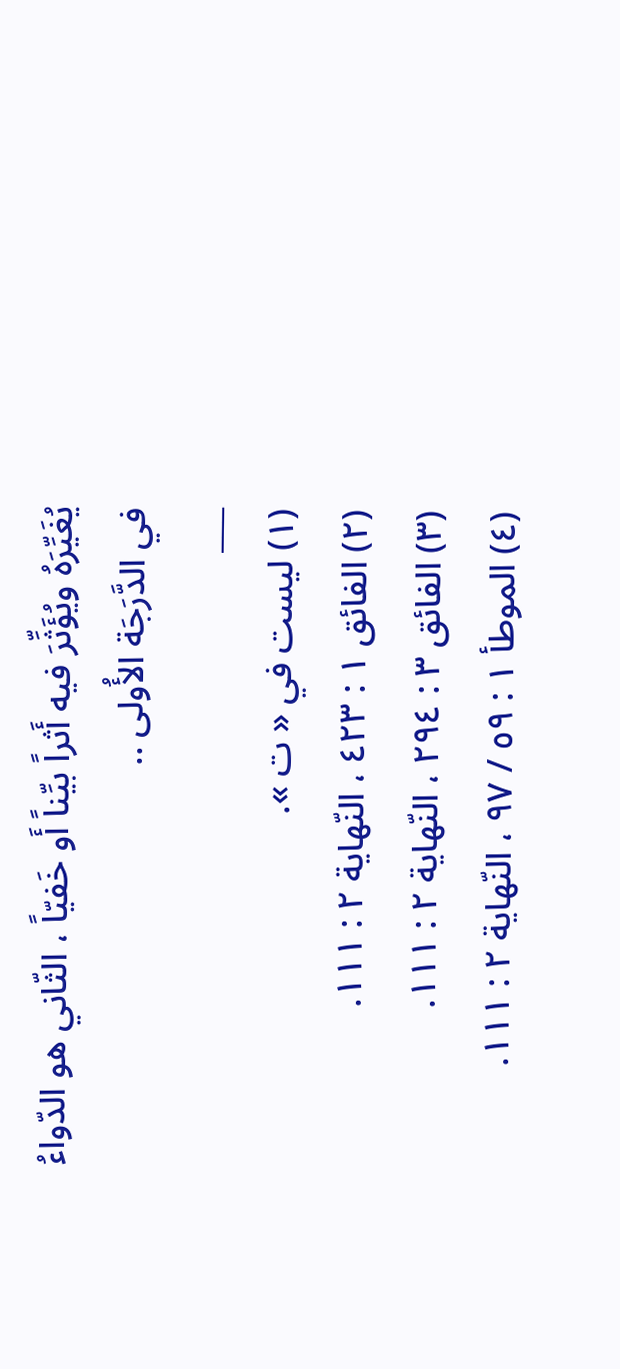يُغَيِّرَهُ ويُؤَثِّرَ فيه أَثراً بيِّناً أَو خَفيّاً ، الثّاني هو الدّواءُ في الدَّرَجَة الأُولى ..
___
(١) ليست في « ت ».
(٢) الفائق ١ : ٤٢٣ ، النّهاية ٢ : ١١١.
(٣) الفائق ٣ : ٢٩٤ ، النّهاية ٢ : ١١١.
(٤) الموطأ ١ : ٥٩ / ٩٧ ، النّهاية ٢ : ١١١.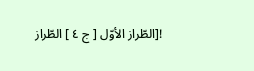![الطّراز الأوّل [ ج ٤ ] الطّراز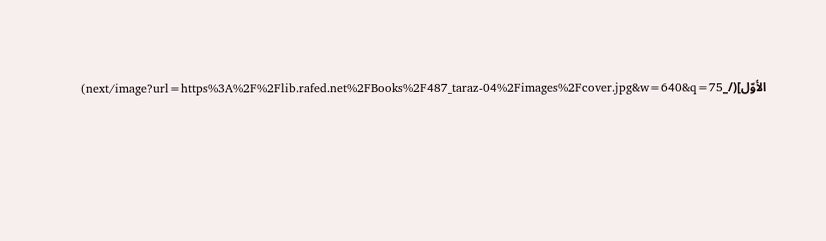الأوّل](/_next/image?url=https%3A%2F%2Flib.rafed.net%2FBooks%2F487_taraz-04%2Fimages%2Fcover.jpg&w=640&q=75)